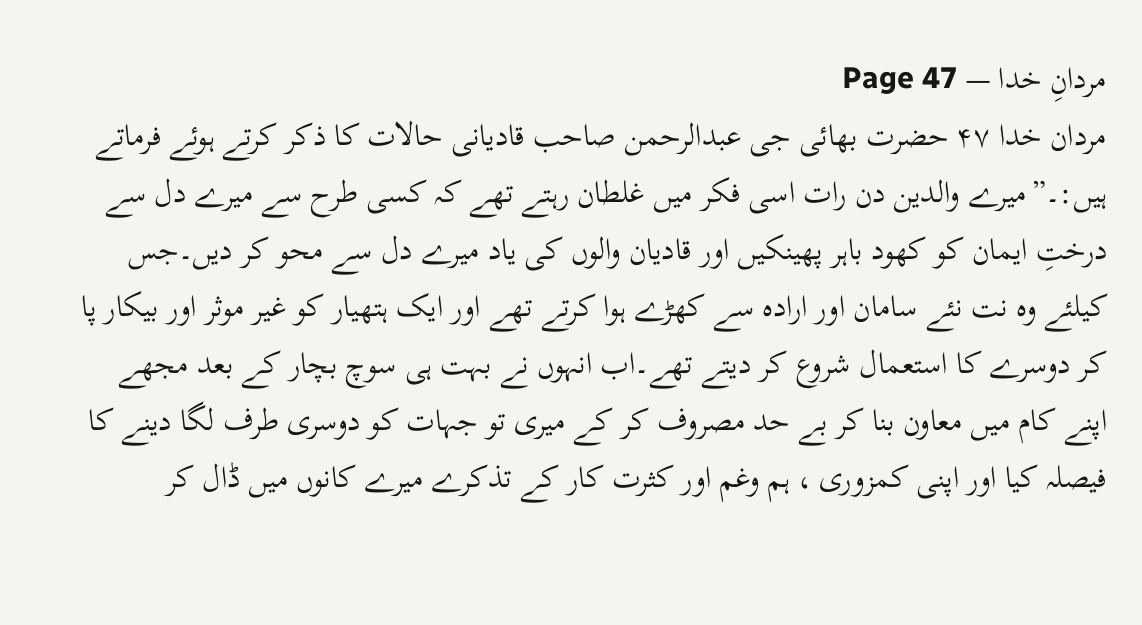مردانِ خدا — Page 47
مردان خدا ۴۷ حضرت بھائی جی عبدالرحمن صاحب قادیانی حالات کا ذکر کرتے ہوئے فرماتے ہیں:۔”میرے والدین دن رات اسی فکر میں غلطان رہتے تھے کہ کسی طرح سے میرے دل سے درختِ ایمان کو کھود باہر پھینکیں اور قادیان والوں کی یاد میرے دل سے محو کر دیں۔جس کیلئے وہ نت نئے سامان اور ارادہ سے کھڑے ہوا کرتے تھے اور ایک ہتھیار کو غیر موثر اور بیکار پا کر دوسرے کا استعمال شروع کر دیتے تھے۔اب انہوں نے بہت ہی سوچ بچار کے بعد مجھے اپنے کام میں معاون بنا کر بے حد مصروف کر کے میری تو جہات کو دوسری طرف لگا دینے کا فیصلہ کیا اور اپنی کمزوری ، ہم وغم اور کثرت کار کے تذکرے میرے کانوں میں ڈال کر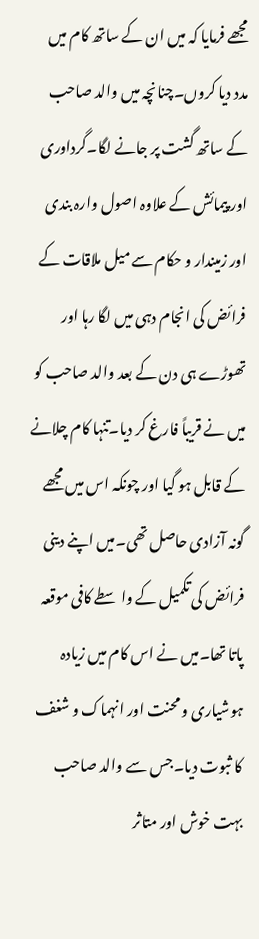مجھے فرمایا کہ میں ان کے ساتھ کام میں مدد دیا کروں۔چنانچہ میں والد صاحب کے ساتھ گشت پر جانے لگا۔گرداوری اور پیمائش کے علاوہ اصول وارہ بندی اور زمیندار و حکام سے میل ملاقات کے فرائض کی انجام دہی میں لگا رہا اور تھوڑے ہی دن کے بعد والد صاحب کو میں نے قریباً فارغ کر دیا۔تنہا کام چلانے کے قابل ہو گیا اور چونکہ اس میں مجھے گونہ آزادی حاصل تھی۔میں اپنے دینی فرائض کی تکمیل کے واسطے کافی موقعہ پاتا تھا۔میں نے اس کام میں زیادہ ہوشیاری و محنت اور انہماک و شغف کا ثبوت دیا۔جس سے والد صاحب بہت خوش اور متاثر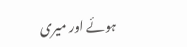ہوئے اور میری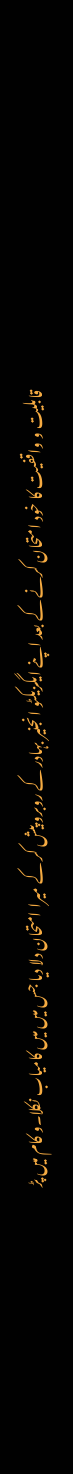قابلیت و واقفیت کا خود امتحان کرنے کے بعد اپنے ایگزیکٹو انجنیر بہادر کے روبرو پیش کر کے میرا امتحان دلا دیا جس میں میں کامیاب نکلا۔و کام میں پڑ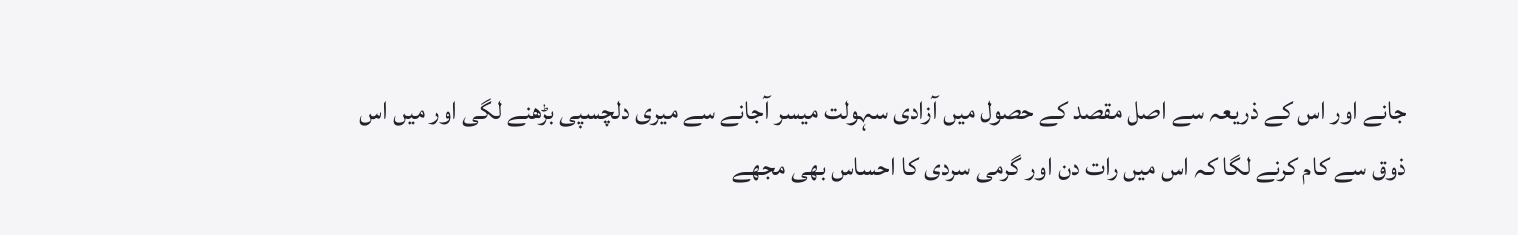جانے اور اس کے ذریعہ سے اصل مقصد کے حصول میں آزادی سہولت میسر آجانے سے میری دلچسپی بڑھنے لگی اور میں اس ذوق سے کام کرنے لگا کہ اس میں رات دن اور گرمی سردی کا احساس بھی مجھے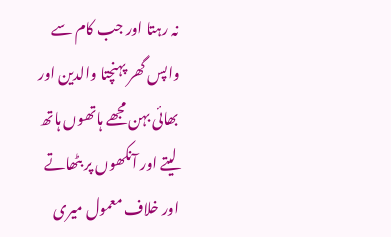نہ رہتا اور جب کام سے واپس گھر پہنچتا والدین اور بھائی بہن مجھے ہاتھوں ہاتھ لیتے اور آنکھوں پر بٹھاتے اور خلاف معمول میری